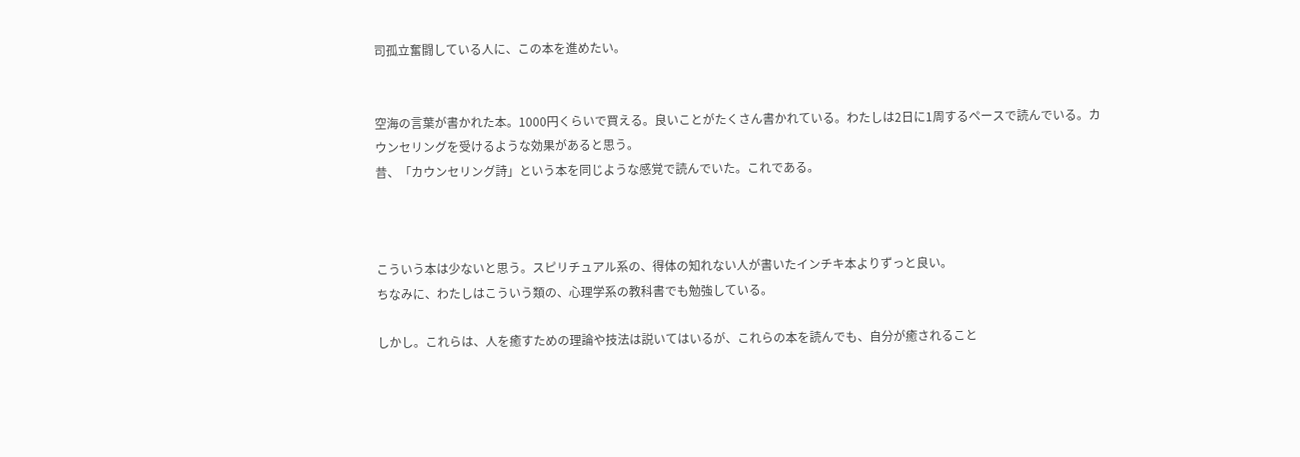司孤立奮闘している人に、この本を進めたい。


空海の言葉が書かれた本。1000円くらいで買える。良いことがたくさん書かれている。わたしは2日に1周するペースで読んでいる。カウンセリングを受けるような効果があると思う。
昔、「カウンセリング詩」という本を同じような感覚で読んでいた。これである。



こういう本は少ないと思う。スピリチュアル系の、得体の知れない人が書いたインチキ本よりずっと良い。
ちなみに、わたしはこういう類の、心理学系の教科書でも勉強している。

しかし。これらは、人を癒すための理論や技法は説いてはいるが、これらの本を読んでも、自分が癒されること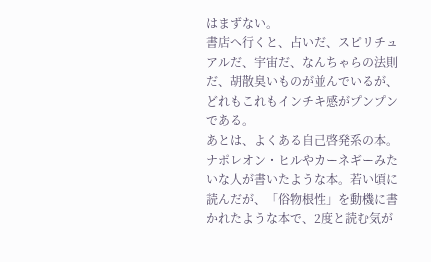はまずない。
書店へ行くと、占いだ、スピリチュアルだ、宇宙だ、なんちゃらの法則だ、胡散臭いものが並んでいるが、どれもこれもインチキ感がプンプンである。
あとは、よくある自己啓発系の本。ナポレオン・ヒルやカーネギーみたいな人が書いたような本。若い頃に読んだが、「俗物根性」を動機に書かれたような本で、2度と読む気が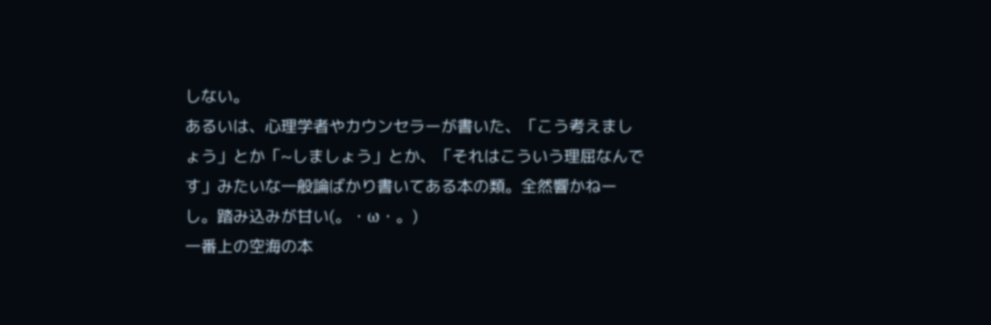しない。
あるいは、心理学者やカウンセラーが書いた、「こう考えましょう」とか「~しましょう」とか、「それはこういう理屈なんです」みたいな一般論ばかり書いてある本の類。全然響かねーし。踏み込みが甘い(。・ω・。)
一番上の空海の本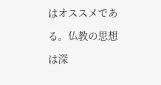はオススメである。仏教の思想は深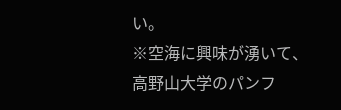い。
※空海に興味が湧いて、高野山大学のパンフ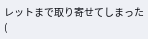レットまで取り寄せてしまった(